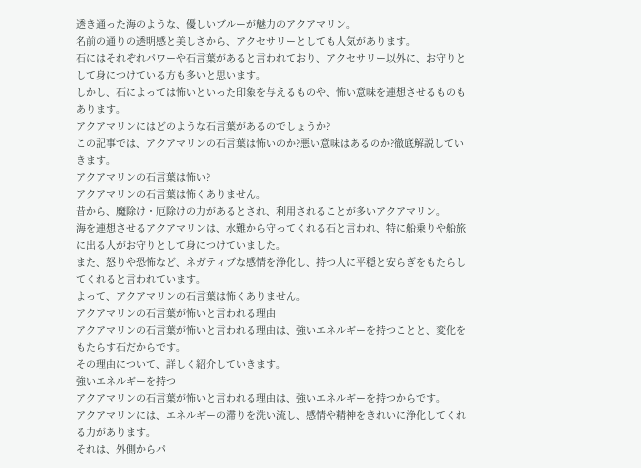透き通った海のような、優しいブルーが魅力のアクアマリン。
名前の通りの透明感と美しさから、アクセサリーとしても人気があります。
石にはそれぞれパワーや石言葉があると言われており、アクセサリー以外に、お守りとして身につけている方も多いと思います。
しかし、石によっては怖いといった印象を与えるものや、怖い意味を連想させるものもあります。
アクアマリンにはどのような石言葉があるのでしょうか?
この記事では、アクアマリンの石言葉は怖いのか?悪い意味はあるのか?徹底解説していきます。
アクアマリンの石言葉は怖い?
アクアマリンの石言葉は怖くありません。
昔から、魔除け・厄除けの力があるとされ、利用されることが多いアクアマリン。
海を連想させるアクアマリンは、水難から守ってくれる石と言われ、特に船乗りや船旅に出る人がお守りとして身につけていました。
また、怒りや恐怖など、ネガティブな感情を浄化し、持つ人に平穏と安らぎをもたらしてくれると言われています。
よって、アクアマリンの石言葉は怖くありません。
アクアマリンの石言葉が怖いと言われる理由
アクアマリンの石言葉が怖いと言われる理由は、強いエネルギーを持つことと、変化をもたらす石だからです。
その理由について、詳しく紹介していきます。
強いエネルギーを持つ
アクアマリンの石言葉が怖いと言われる理由は、強いエネルギーを持つからです。
アクアマリンには、エネルギーの滞りを洗い流し、感情や精神をきれいに浄化してくれる力があります。
それは、外側からパ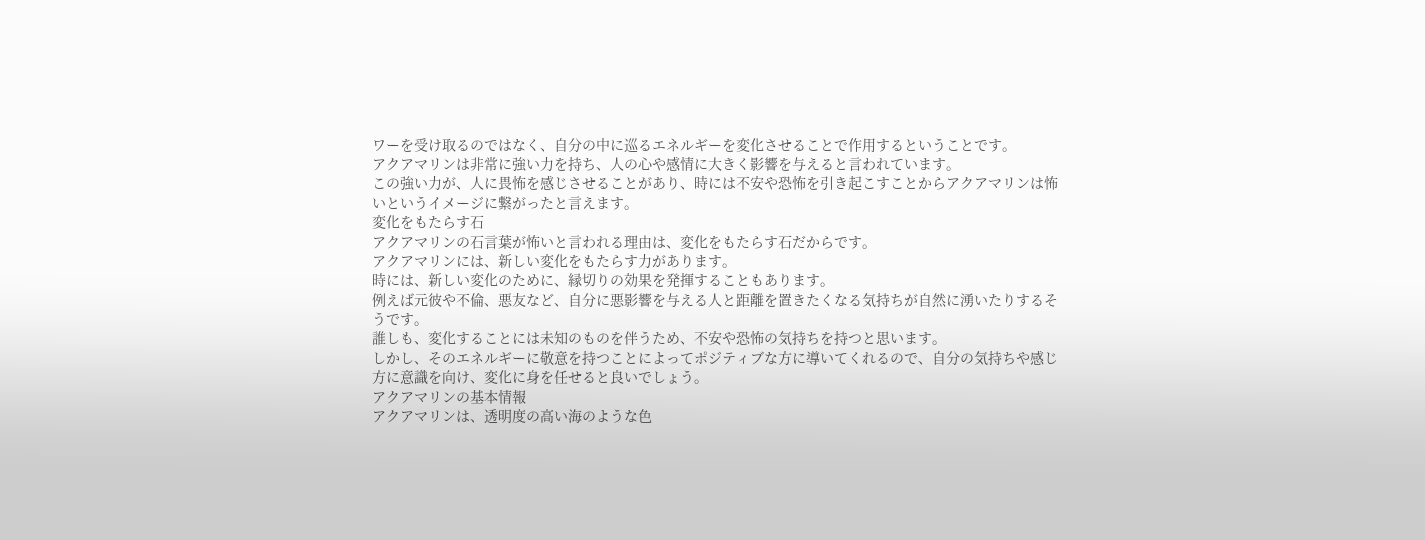ワーを受け取るのではなく、自分の中に巡るエネルギーを変化させることで作用するということです。
アクアマリンは非常に強い力を持ち、人の心や感情に大きく影響を与えると言われています。
この強い力が、人に畏怖を感じさせることがあり、時には不安や恐怖を引き起こすことからアクアマリンは怖いというイメージに繋がったと言えます。
変化をもたらす石
アクアマリンの石言葉が怖いと言われる理由は、変化をもたらす石だからです。
アクアマリンには、新しい変化をもたらす力があります。
時には、新しい変化のために、縁切りの効果を発揮することもあります。
例えば元彼や不倫、悪友など、自分に悪影響を与える人と距離を置きたくなる気持ちが自然に湧いたりするそうです。
誰しも、変化することには未知のものを伴うため、不安や恐怖の気持ちを持つと思います。
しかし、そのエネルギーに敬意を持つことによってポジティブな方に導いてくれるので、自分の気持ちや感じ方に意識を向け、変化に身を任せると良いでしょう。
アクアマリンの基本情報
アクアマリンは、透明度の高い海のような色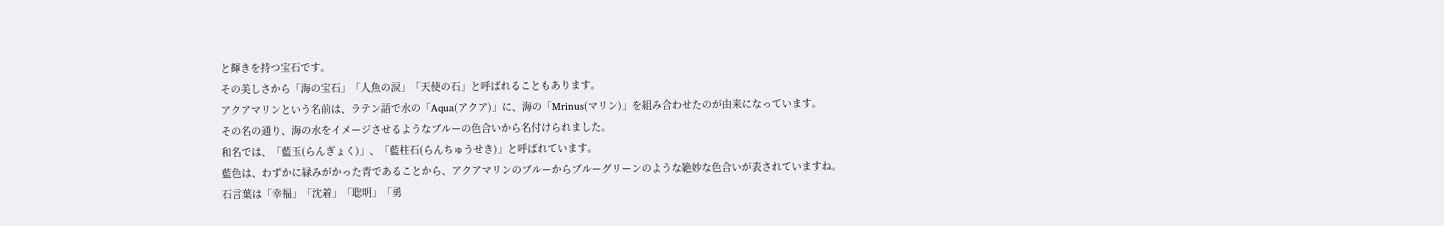と輝きを持つ宝石です。
その美しさから「海の宝石」「人魚の涙」「天使の石」と呼ばれることもあります。
アクアマリンという名前は、ラテン語で水の「Aqua(アクア)」に、海の「Mrinus(マリン)」を組み合わせたのが由来になっています。
その名の通り、海の水をイメージさせるようなブルーの色合いから名付けられました。
和名では、「藍玉(らんぎょく)」、「藍柱石(らんちゅうせき)」と呼ばれています。
藍色は、わずかに緑みがかった青であることから、アクアマリンのブルーからブルーグリーンのような絶妙な色合いが表されていますね。
石言葉は「幸福」「沈着」「聡明」「勇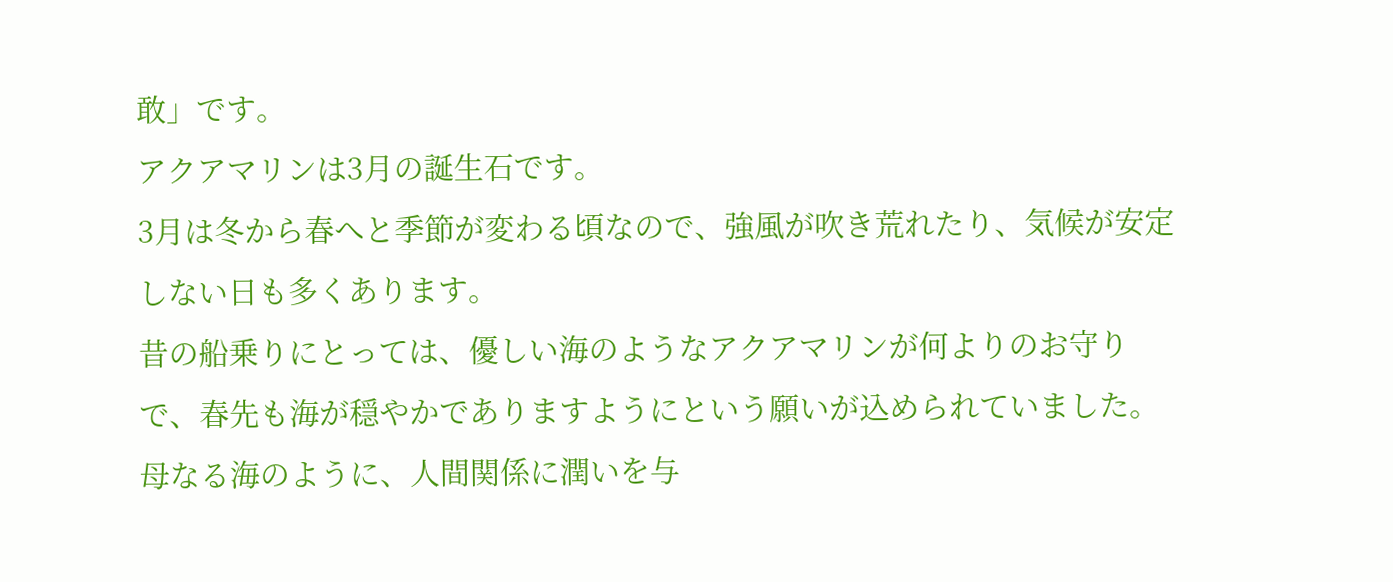敢」です。
アクアマリンは3月の誕生石です。
3月は冬から春へと季節が変わる頃なので、強風が吹き荒れたり、気候が安定しない日も多くあります。
昔の船乗りにとっては、優しい海のようなアクアマリンが何よりのお守りで、春先も海が穏やかでありますようにという願いが込められていました。
母なる海のように、人間関係に潤いを与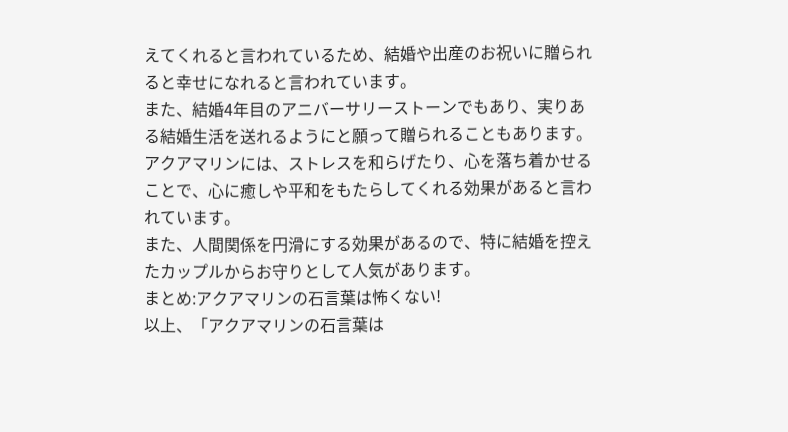えてくれると言われているため、結婚や出産のお祝いに贈られると幸せになれると言われています。
また、結婚4年目のアニバーサリーストーンでもあり、実りある結婚生活を送れるようにと願って贈られることもあります。
アクアマリンには、ストレスを和らげたり、心を落ち着かせることで、心に癒しや平和をもたらしてくれる効果があると言われています。
また、人間関係を円滑にする効果があるので、特に結婚を控えたカップルからお守りとして人気があります。
まとめ:アクアマリンの石言葉は怖くない!
以上、「アクアマリンの石言葉は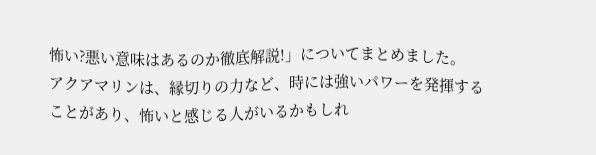怖い?悪い意味はあるのか徹底解説!」についてまとめました。
アクアマリンは、縁切りの力など、時には強いパワーを発揮することがあり、怖いと感じる人がいるかもしれ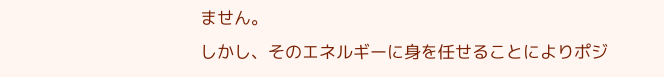ません。
しかし、そのエネルギーに身を任せることによりポジ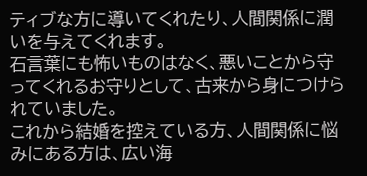ティブな方に導いてくれたり、人間関係に潤いを与えてくれます。
石言葉にも怖いものはなく、悪いことから守ってくれるお守りとして、古来から身につけられていました。
これから結婚を控えている方、人間関係に悩みにある方は、広い海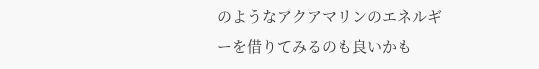のようなアクアマリンのエネルギーを借りてみるのも良いかも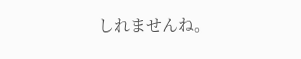しれませんね。